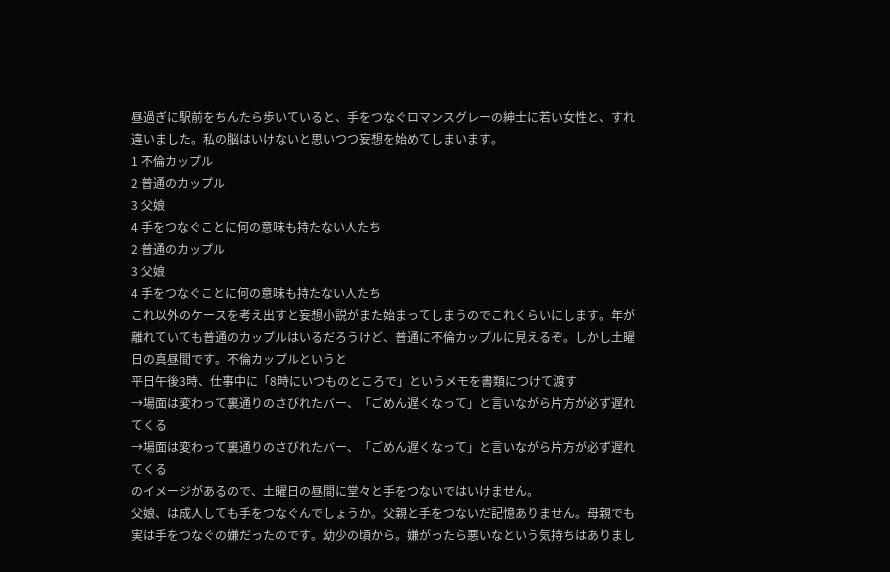昼過ぎに駅前をちんたら歩いていると、手をつなぐロマンスグレーの紳士に若い女性と、すれ違いました。私の脳はいけないと思いつつ妄想を始めてしまいます。
1 不倫カップル
2 普通のカップル
3 父娘
4 手をつなぐことに何の意味も持たない人たち
2 普通のカップル
3 父娘
4 手をつなぐことに何の意味も持たない人たち
これ以外のケースを考え出すと妄想小説がまた始まってしまうのでこれくらいにします。年が離れていても普通のカップルはいるだろうけど、普通に不倫カップルに見えるぞ。しかし土曜日の真昼間です。不倫カップルというと
平日午後3時、仕事中に「8時にいつものところで」というメモを書類につけて渡す
→場面は変わって裏通りのさびれたバー、「ごめん遅くなって」と言いながら片方が必ず遅れてくる
→場面は変わって裏通りのさびれたバー、「ごめん遅くなって」と言いながら片方が必ず遅れてくる
のイメージがあるので、土曜日の昼間に堂々と手をつないではいけません。
父娘、は成人しても手をつなぐんでしょうか。父親と手をつないだ記憶ありません。母親でも実は手をつなぐの嫌だったのです。幼少の頃から。嫌がったら悪いなという気持ちはありまし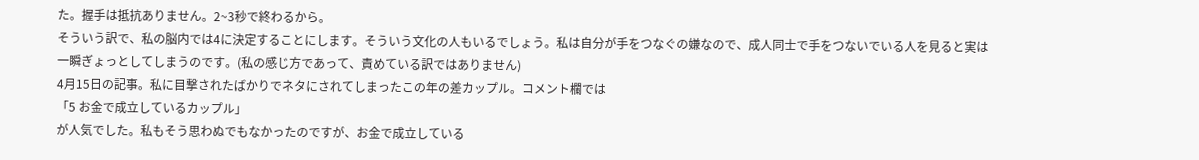た。握手は抵抗ありません。2~3秒で終わるから。
そういう訳で、私の脳内では4に決定することにします。そういう文化の人もいるでしょう。私は自分が手をつなぐの嫌なので、成人同士で手をつないでいる人を見ると実は一瞬ぎょっとしてしまうのです。(私の感じ方であって、責めている訳ではありません)
4月15日の記事。私に目撃されたばかりでネタにされてしまったこの年の差カップル。コメント欄では
「5 お金で成立しているカップル」
が人気でした。私もそう思わぬでもなかったのですが、お金で成立している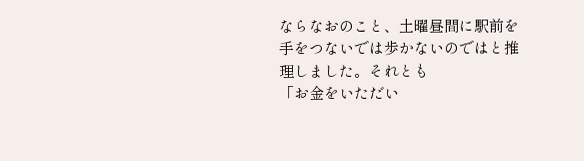ならなおのこと、土曜昼間に駅前を手をつないでは歩かないのではと推理しました。それとも
「お金をいただい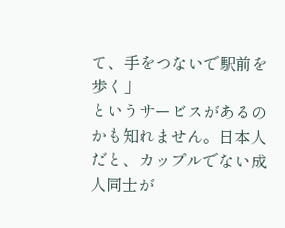て、手をつないで駅前を歩く」
というサービスがあるのかも知れません。日本人だと、カップルでない成人同士が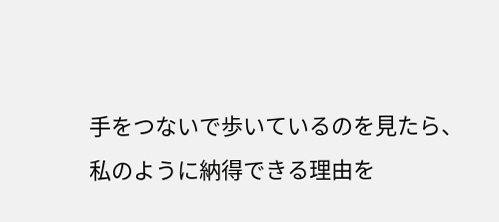手をつないで歩いているのを見たら、私のように納得できる理由を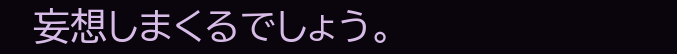妄想しまくるでしょう。